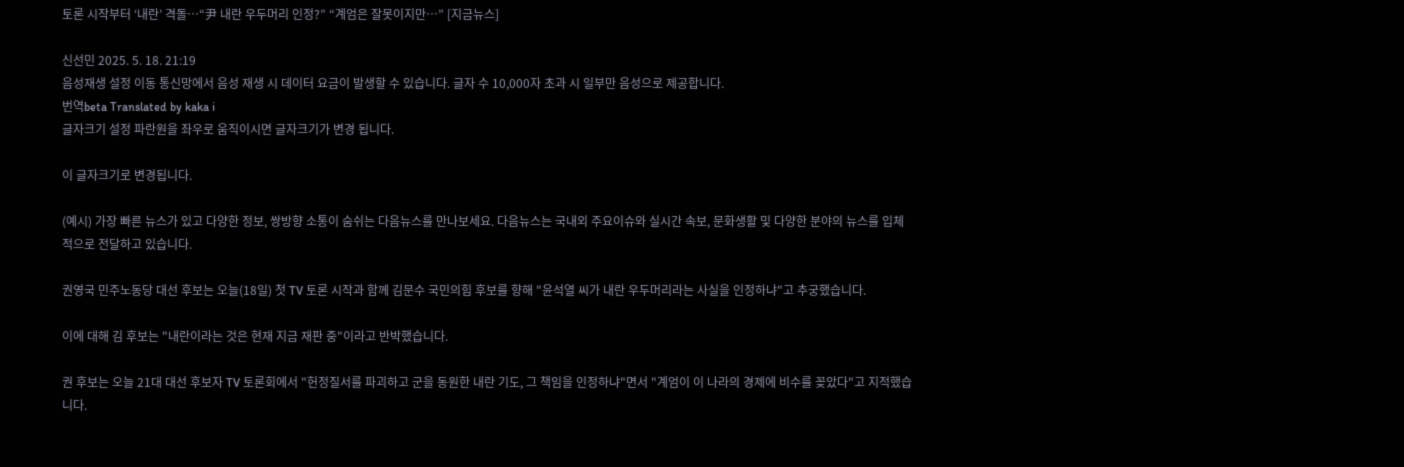토론 시작부터 ‘내란’ 격돌…“尹 내란 우두머리 인정?” “계엄은 잘못이지만…” [지금뉴스]

신선민 2025. 5. 18. 21:19
음성재생 설정 이동 통신망에서 음성 재생 시 데이터 요금이 발생할 수 있습니다. 글자 수 10,000자 초과 시 일부만 음성으로 제공합니다.
번역beta Translated by kaka i
글자크기 설정 파란원을 좌우로 움직이시면 글자크기가 변경 됩니다.

이 글자크기로 변경됩니다.

(예시) 가장 빠른 뉴스가 있고 다양한 정보, 쌍방향 소통이 숨쉬는 다음뉴스를 만나보세요. 다음뉴스는 국내외 주요이슈와 실시간 속보, 문화생활 및 다양한 분야의 뉴스를 입체적으로 전달하고 있습니다.

권영국 민주노동당 대선 후보는 오늘(18일) 첫 TV 토론 시작과 함께 김문수 국민의힘 후보를 향해 "윤석열 씨가 내란 우두머리라는 사실을 인정하냐"고 추궁했습니다.

이에 대해 김 후보는 "내란이라는 것은 현재 지금 재판 중"이라고 반박했습니다.

권 후보는 오늘 21대 대선 후보자 TV 토론회에서 "헌정질서를 파괴하고 군을 동원한 내란 기도, 그 책임을 인정하냐"면서 "계엄이 이 나라의 경제에 비수를 꽂았다"고 지적했습니다.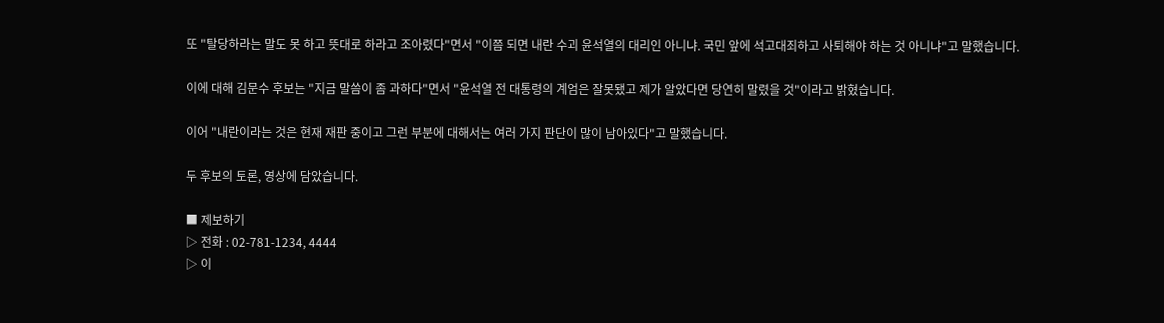또 "탈당하라는 말도 못 하고 뜻대로 하라고 조아렸다"면서 "이쯤 되면 내란 수괴 윤석열의 대리인 아니냐. 국민 앞에 석고대죄하고 사퇴해야 하는 것 아니냐"고 말했습니다.

이에 대해 김문수 후보는 "지금 말씀이 좀 과하다"면서 "윤석열 전 대통령의 계엄은 잘못됐고 제가 알았다면 당연히 말렸을 것"이라고 밝혔습니다.

이어 "내란이라는 것은 현재 재판 중이고 그런 부분에 대해서는 여러 가지 판단이 많이 남아있다"고 말했습니다.

두 후보의 토론, 영상에 담았습니다.

■ 제보하기
▷ 전화 : 02-781-1234, 4444
▷ 이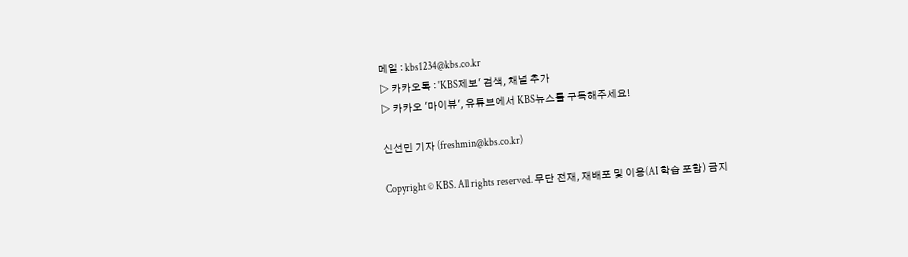메일 : kbs1234@kbs.co.kr
▷ 카카오톡 : 'KBS제보' 검색, 채널 추가
▷ 카카오 '마이뷰', 유튜브에서 KBS뉴스를 구독해주세요!

신선민 기자 (freshmin@kbs.co.kr)

Copyright © KBS. All rights reserved. 무단 전재, 재배포 및 이용(AI 학습 포함) 금지